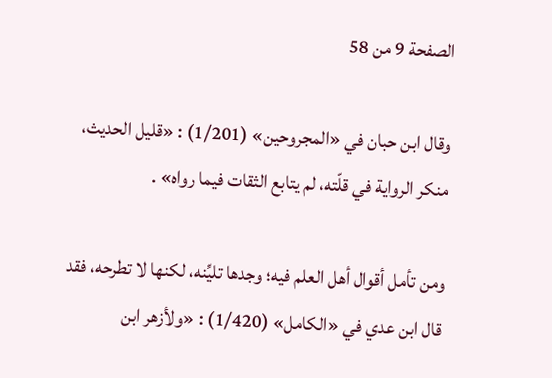الصفحة 9 من 58

وقال ابن حبان في «المجروحين» (1/201) : «قليل الحديث، منكر الرواية في قلّته، لم يتابع الثقات فيما رواه» .

ومن تأمل أقوال أهل العلم فيه؛ وجدها تليِّنه، لكنها لا تطرحه، فقد قال ابن عدي في «الكامل» (1/420) : «ولأزهر ابن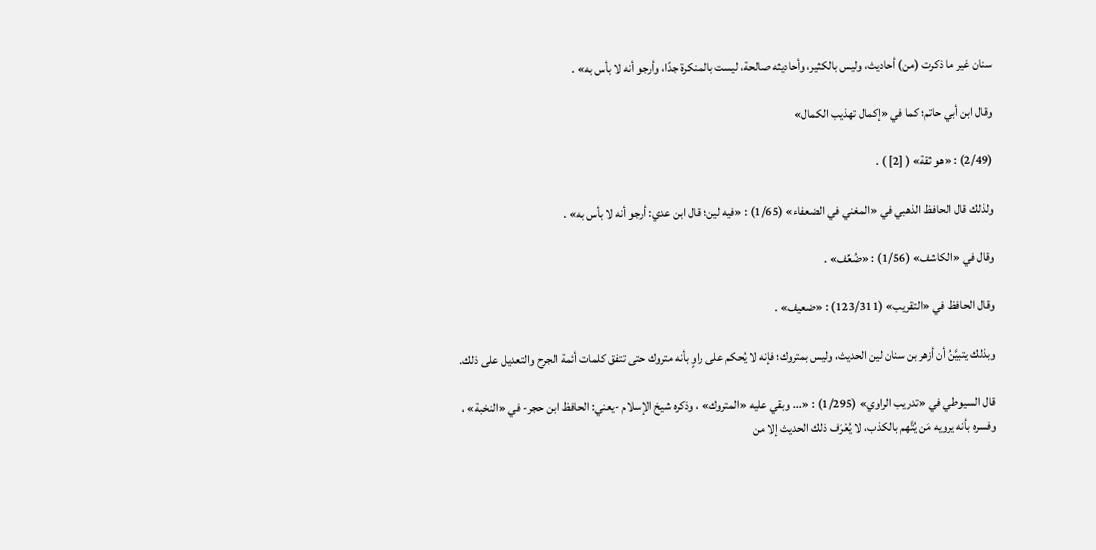سنان غير ما ذكرت (من) أحاديث، وليس بالكثير، وأحاديثه صالحة، ليست بالمنكرة جدًا، وأرجو أنه لا بأس به» .

وقال ابن أبي حاتم؛ كما في «إكمال تهذيب الكمال»

(2/49) : «هو ثقة» ( [2] ) .

ولذلك قال الحافظ الذهبي في «المغني في الضعفاء» (1/65) : «فيه لين؛ قال ابن عدي: أرجو أنه لا بأس به» .

وقال في «الكاشف» (1/56) : «ضُعِّف» .

وقال الحافظ في «التقريب» (123/311) : «ضعيف» .

وبذلك يتبيَّنُ أن أزهر بن سنان لين الحديث، وليس بمتروك؛ فإنه لا يُحكم على راوٍ بأنه متروك حتى تتفق كلمات أئمة الجرح والتعديل على ذلك.

قال السيوطي في «تدريب الراوي» (1/295) : «... وبقي عليه «المتروك» ، وذكره شيخ الإسلام -يعني: الحافظ ابن حجر- في «النخبة» ، وفسره بأنه يرويه مَن يُتَّهم بالكذب، لا يُعْرَف ذلك الحديث إلا من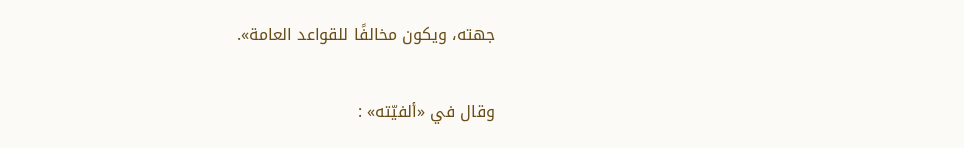جهته، ويكون مخالفًا للقواعد العامة».

وقال في «ألفيّته» :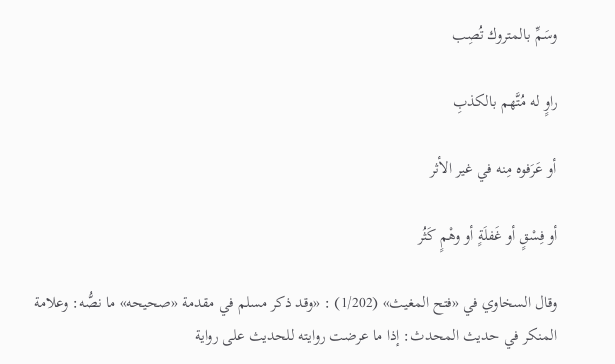وسَمِّ بالمتروك تُصِب

راوٍ له مُتَّهم بالكذبِ

أو عَرَفوه مِنه في غير الأثر

أو فِسْقٍ أو غَفلَةٍ أو وهْمٍ كَثُر

وقال السخاوي في «فتح المغيث» (1/202) : «وقد ذكر مسلم في مقدمة «صحيحه» ما نصُّه: وعلامة المنكر في حديث المحدث: إذا ما عرضت روايته للحديث على رواية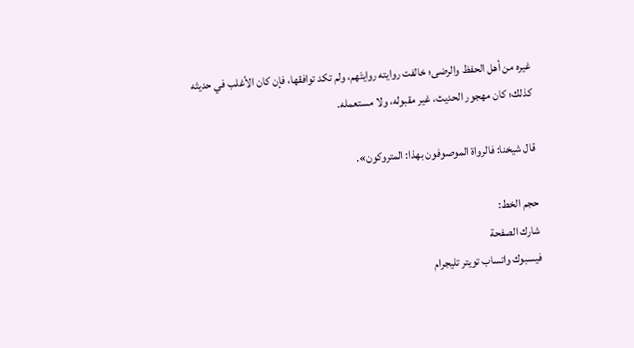غيره من أهل الحفظ والرضى؛ خالفت روايته روايتَهم، ولم تكد توافقها، فإن كان الأغلب في حديثه كذلك؛ كان مهجور الحديث، غير مقبوله، ولا مستعمله.

قال شيخنا: فالرواة الموصوفون بهذا: المتروكون».

حجم الخط:
شارك الصفحة
فيسبوك واتساب تويتر تليجرام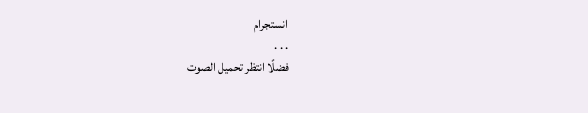انستجرام
. . .
فضلًا انتظر تحميل الصوت